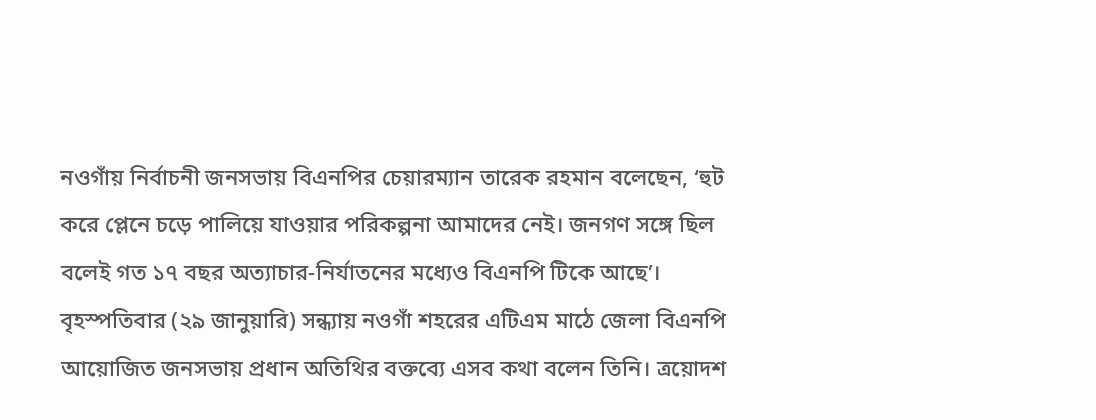নওগাঁয় নির্বাচনী জনসভায় বিএনপির চেয়ারম্যান তারেক রহমান বলেছেন, ‘হুট করে প্লেনে চড়ে পালিয়ে যাওয়ার পরিকল্পনা আমাদের নেই। জনগণ সঙ্গে ছিল বলেই গত ১৭ বছর অত্যাচার-নির্যাতনের মধ্যেও বিএনপি টিকে আছে’।
বৃহস্পতিবার (২৯ জানুয়ারি) সন্ধ্যায় নওগাঁ শহরের এটিএম মাঠে জেলা বিএনপি আয়োজিত জনসভায় প্রধান অতিথির বক্তব্যে এসব কথা বলেন তিনি। ত্রয়োদশ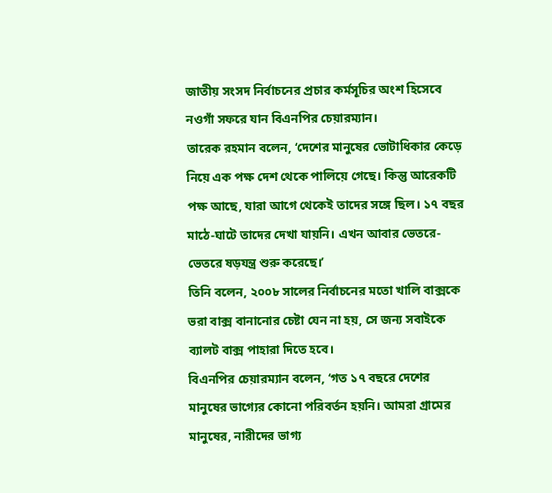জাতীয় সংসদ নির্বাচনের প্রচার কর্মসূচির অংশ হিসেবে নওগাঁ সফরে যান বিএনপির চেয়ারম্যান।
তারেক রহমান বলেন, ‘দেশের মানুষের ভোটাধিকার কেড়ে নিয়ে এক পক্ষ দেশ থেকে পালিয়ে গেছে। কিন্তু আরেকটি পক্ষ আছে, যারা আগে থেকেই তাদের সঙ্গে ছিল। ১৭ বছর মাঠে-ঘাটে তাদের দেখা যায়নি। এখন আবার ভেতরে-ভেতরে ষড়যন্ত্র শুরু করেছে।’
তিনি বলেন, ২০০৮ সালের নির্বাচনের মতো খালি বাক্সকে ভরা বাক্স বানানোর চেষ্টা যেন না হয়, সে জন্য সবাইকে ব্যালট বাক্স পাহারা দিতে হবে।
বিএনপির চেয়ারম্যান বলেন, ‘গত ১৭ বছরে দেশের মানুষের ভাগ্যের কোনো পরিবর্তন হয়নি। আমরা গ্রামের মানুষের, নারীদের ভাগ্য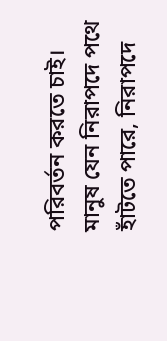পরিবর্তন করতে চাই। মানুষ যেন নিরাপদে পথে হাঁটতে পারে, নিরাপদে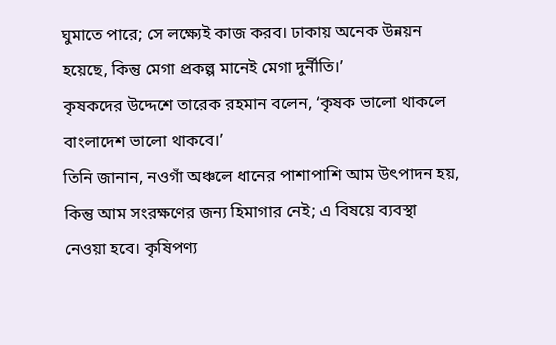ঘুমাতে পারে; সে লক্ষ্যেই কাজ করব। ঢাকায় অনেক উন্নয়ন হয়েছে, কিন্তু মেগা প্রকল্প মানেই মেগা দুর্নীতি।’
কৃষকদের উদ্দেশে তারেক রহমান বলেন, ‘কৃষক ভালো থাকলে বাংলাদেশ ভালো থাকবে।’
তিনি জানান, নওগাঁ অঞ্চলে ধানের পাশাপাশি আম উৎপাদন হয়, কিন্তু আম সংরক্ষণের জন্য হিমাগার নেই; এ বিষয়ে ব্যবস্থা নেওয়া হবে। কৃষিপণ্য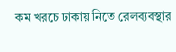কম খরচে ঢাকায় নিতে রেলব্যবস্থার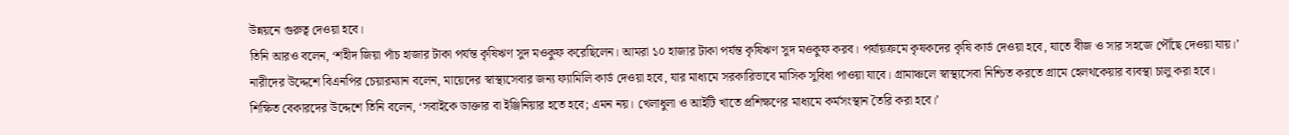উন্নয়নে গুরুত্ব দেওয়া হবে।
তিনি আরও বলেন, ‘শহীদ জিয়া পাঁচ হাজার টাকা পর্যন্ত কৃষিঋণ সুদ মওকুফ করেছিলেন। আমরা ১০ হাজার টাকা পর্যন্ত কৃষিঋণ সুদ মওকুফ করব। পর্যায়ক্রমে কৃষকদের কৃষি কার্ড দেওয়া হবে, যাতে বীজ ও সার সহজে পৌঁছে দেওয়া যায়।’
নারীদের উদ্দেশে বিএনপির চেয়ারম্যান বলেন, মায়েদের স্বাস্থ্যসেবার জন্য ফ্যামিলি কার্ড দেওয়া হবে, যার মাধ্যমে সরকারিভাবে মাসিক সুবিধা পাওয়া যাবে। গ্রামাঞ্চলে স্বাস্থ্যসেবা নিশ্চিত করতে গ্রামে হেলথকেয়ার ব্যবস্থা চালু করা হবে।
শিক্ষিত বেকারদের উদ্দেশে তিনি বলেন, ‘সবাইকে ডাক্তার বা ইঞ্জিনিয়ার হতে হবে; এমন নয়। খেলাধুলা ও আইটি খাতে প্রশিক্ষণের মাধ্যমে কর্মসংস্থান তৈরি করা হবে।’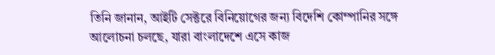তিনি জানান, আইটি সেক্টরে বিনিয়োগের জন্য বিদেশি কোম্পানির সঙ্গে আলোচনা চলছে, যারা বাংলাদেশে এসে কাজ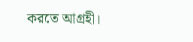করতে আগ্রহী।